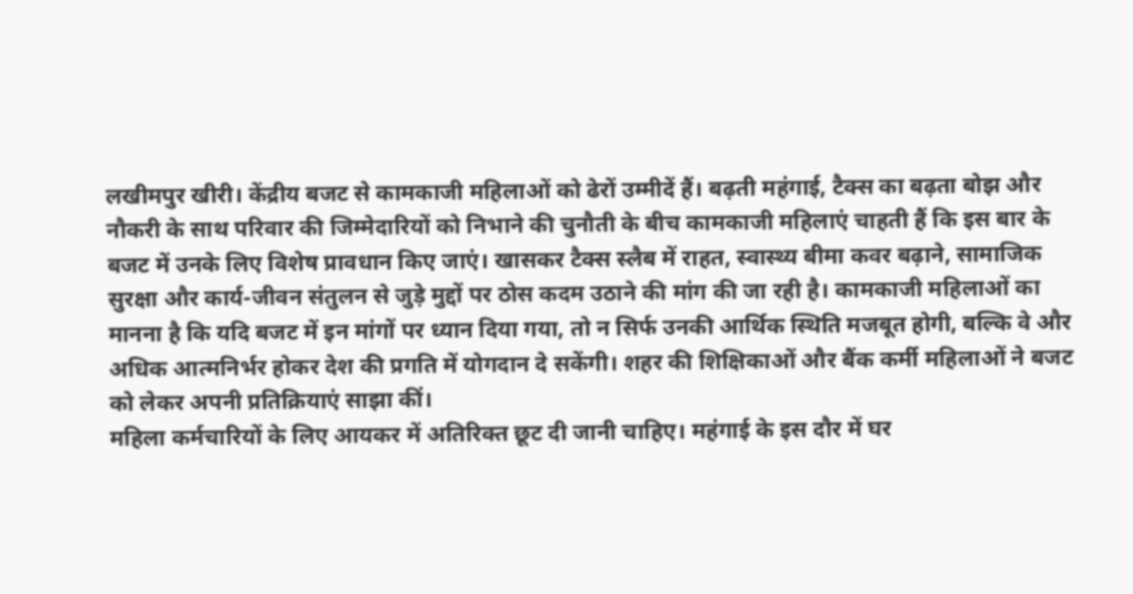लखीमपुर खीरी। केंद्रीय बजट से कामकाजी महिलाओं को ढेरों उम्मीदें हैं। बढ़ती महंगाई, टैक्स का बढ़ता बोझ और नौकरी के साथ परिवार की जिम्मेदारियों को निभाने की चुनौती के बीच कामकाजी महिलाएं चाहती हैं कि इस बार के बजट में उनके लिए विशेष प्रावधान किए जाएं। खासकर टैक्स स्लैब में राहत, स्वास्थ्य बीमा कवर बढ़ाने, सामाजिक सुरक्षा और कार्य-जीवन संतुलन से जुड़े मुद्दों पर ठोस कदम उठाने की मांग की जा रही है। कामकाजी महिलाओं का मानना है कि यदि बजट में इन मांगों पर ध्यान दिया गया, तो न सिर्फ उनकी आर्थिक स्थिति मजबूत होगी, बल्कि वे और अधिक आत्मनिर्भर होकर देश की प्रगति में योगदान दे सकेंगी। शहर की शिक्षिकाओं और बैंक कर्मी महिलाओं ने बजट को लेकर अपनी प्रतिक्रियाएं साझा कीं।
महिला कर्मचारियों के लिए आयकर में अतिरिक्त छूट दी जानी चाहिए। महंगाई के इस दौर में घर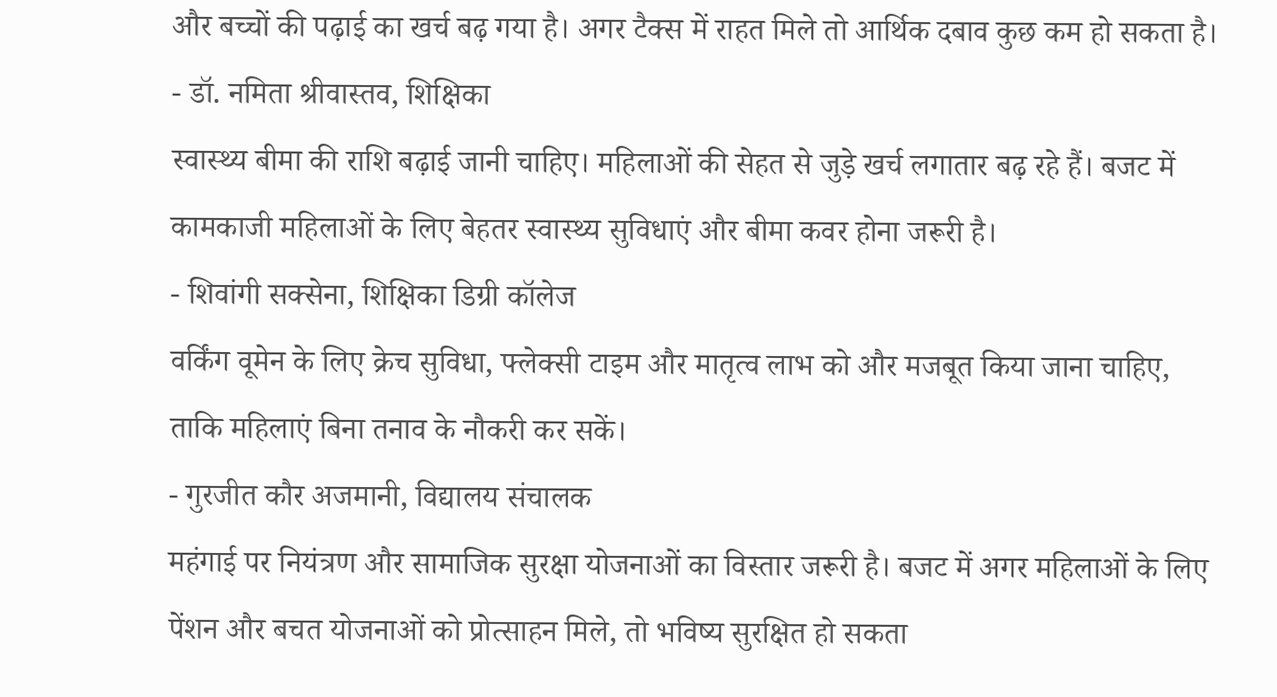और बच्चों की पढ़ाई का खर्च बढ़ गया है। अगर टैक्स में राहत मिले तो आर्थिक दबाव कुछ कम हो सकता है।
- डॉ. नमिता श्रीवास्तव, शिक्षिका
स्वास्थ्य बीमा की राशि बढ़ाई जानी चाहिए। महिलाओं की सेहत से जुड़े खर्च लगातार बढ़ रहे हैं। बजट में कामकाजी महिलाओं के लिए बेहतर स्वास्थ्य सुविधाएं और बीमा कवर होना जरूरी है।
- शिवांगी सक्सेना, शिक्षिका डिग्री कॉलेज
वर्किंग वूमेन के लिए क्रेच सुविधा, फ्लेक्सी टाइम और मातृत्व लाभ को और मजबूत किया जाना चाहिए, ताकि महिलाएं बिना तनाव के नौकरी कर सकें।
- गुरजीत कौर अजमानी, विद्यालय संचालक
महंगाई पर नियंत्रण और सामाजिक सुरक्षा योजनाओं का विस्तार जरूरी है। बजट में अगर महिलाओं के लिए पेंशन और बचत योजनाओं को प्रोत्साहन मिले, तो भविष्य सुरक्षित हो सकता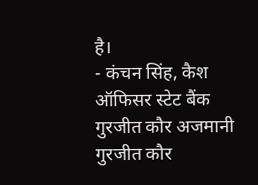है।
- कंचन सिंह, कैश ऑफिसर स्टेट बैंक
गुरजीत कौर अजमानी
गुरजीत कौर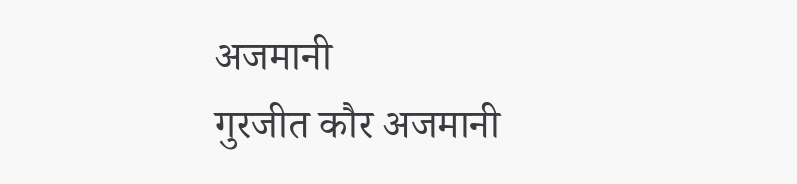अजमानी
गुरजीत कौर अजमानी